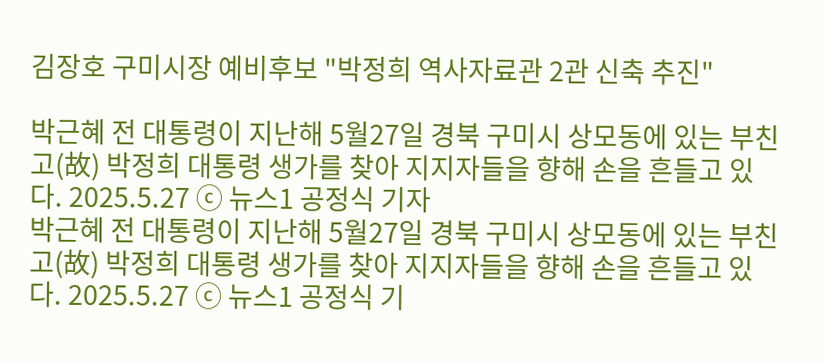김장호 구미시장 예비후보 "박정희 역사자료관 2관 신축 추진"

박근혜 전 대통령이 지난해 5월27일 경북 구미시 상모동에 있는 부친 고(故) 박정희 대통령 생가를 찾아 지지자들을 향해 손을 흔들고 있다. 2025.5.27 ⓒ 뉴스1 공정식 기자
박근혜 전 대통령이 지난해 5월27일 경북 구미시 상모동에 있는 부친 고(故) 박정희 대통령 생가를 찾아 지지자들을 향해 손을 흔들고 있다. 2025.5.27 ⓒ 뉴스1 공정식 기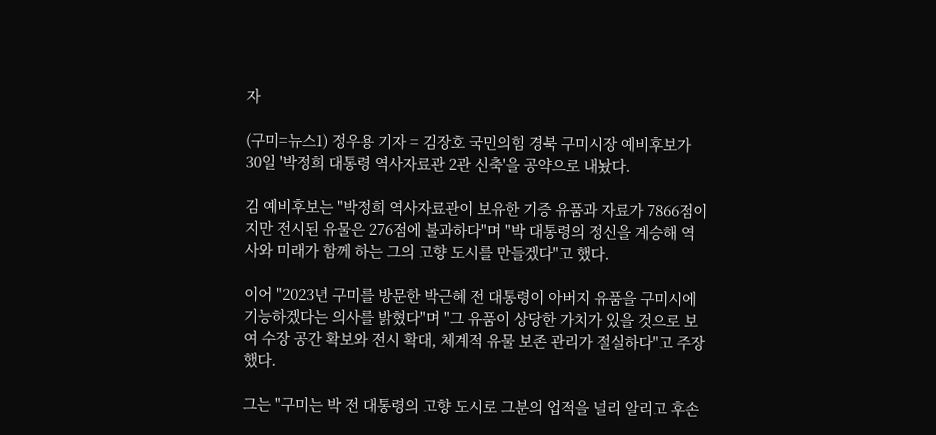자

(구미=뉴스1) 정우용 기자 = 김장호 국민의힘 경북 구미시장 예비후보가 30일 '박정희 대통령 역사자료관 2관 신축'을 공약으로 내놨다.

김 예비후보는 "박정희 역사자료관이 보유한 기증 유품과 자료가 7866점이지만 전시된 유물은 276점에 불과하다"며 "박 대통령의 정신을 계승해 역사와 미래가 함께 하는 그의 고향 도시를 만들겠다"고 했다.

이어 "2023년 구미를 방문한 박근혜 전 대통령이 아버지 유품을 구미시에 기능하겠다는 의사를 밝혔다"며 "그 유품이 상당한 가치가 있을 것으로 보여 수장 공간 확보와 전시 확대, 체계적 유물 보존 관리가 절실하다"고 주장했다.

그는 "구미는 박 전 대통령의 고향 도시로 그분의 업적을 널리 알리고 후손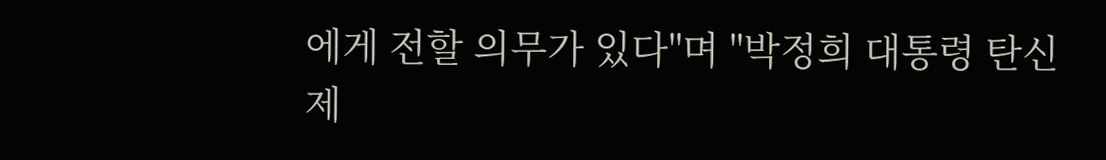에게 전할 의무가 있다"며 "박정희 대통령 탄신제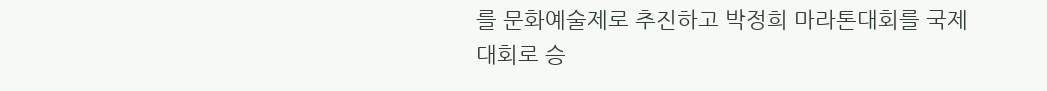를 문화예술제로 추진하고 박정희 마라톤대회를 국제대회로 승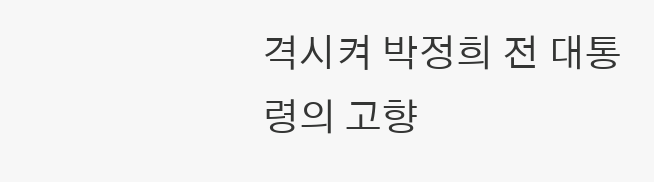격시켜 박정희 전 대통령의 고향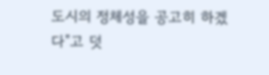도시의 정체성을 공고히 하겠다"고 덧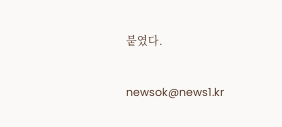붙였다.

newsok@news1.kr